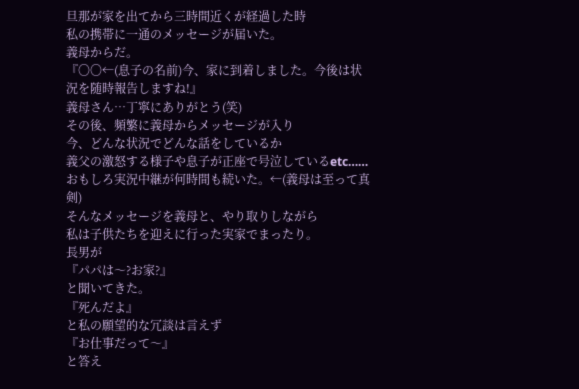旦那が家を出てから三時間近くが経過した時
私の携帯に一通のメッセージが届いた。
義母からだ。
『〇〇←(息子の名前)今、家に到着しました。今後は状況を随時報告しますね!』
義母さん…丁寧にありがとう(笑)
その後、頻繁に義母からメッセージが入り
今、どんな状況でどんな話をしているか
義父の激怒する様子や息子が正座で号泣しているetc……おもしろ実況中継が何時間も続いた。←(義母は至って真剣)
そんなメッセージを義母と、やり取りしながら
私は子供たちを迎えに行った実家でまったり。
長男が
『パパは〜?お家?』
と聞いてきた。
『死んだよ』
と私の願望的な冗談は言えず
『お仕事だって〜』
と答え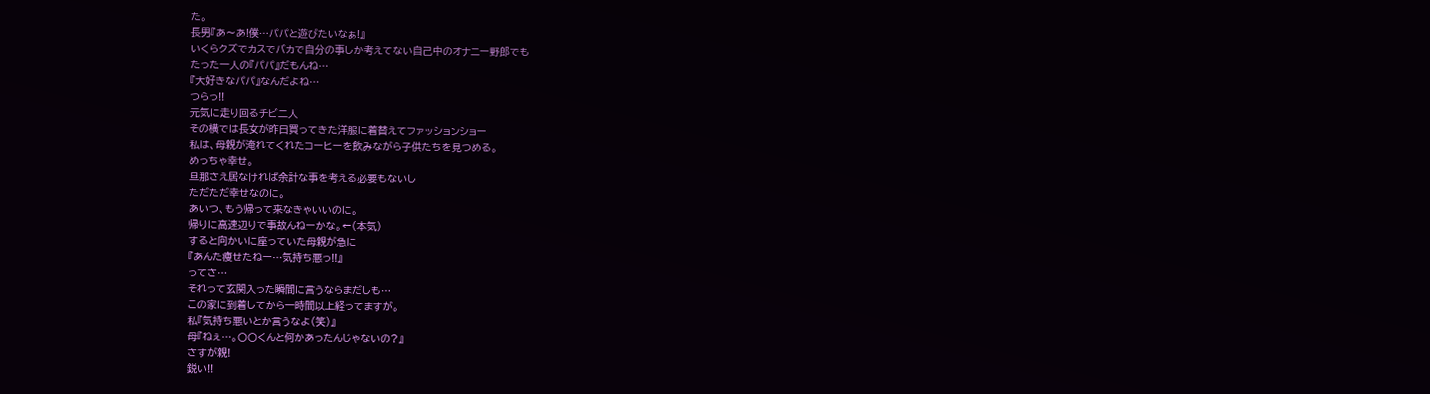た。
長男『あ〜あ!僕…パパと遊びたいなぁ!』
いくらクズでカスでバカで自分の事しか考えてない自己中のオナニー野郎でも
たった一人の『パパ』だもんね…
『大好きなパパ』なんだよね…
つらっ!!
元気に走り回るチビ二人
その横では長女が昨日買ってきた洋服に着替えてファッションショー
私は、母親が淹れてくれたコーヒーを飲みながら子供たちを見つめる。
めっちゃ幸せ。
旦那さえ居なければ余計な事を考える必要もないし
ただただ幸せなのに。
あいつ、もう帰って来なきゃいいのに。
帰りに高速辺りで事故んねーかな。←(本気)
すると向かいに座っていた母親が急に
『あんた痩せたねー…気持ち悪っ!!』
ってさ…
それって玄関入った瞬間に言うならまだしも…
この家に到着してから一時間以上経ってますが。
私『気持ち悪いとか言うなよ(笑)』
母『ねぇ…。〇〇くんと何かあったんじゃないの?』
さすが親!
鋭い!!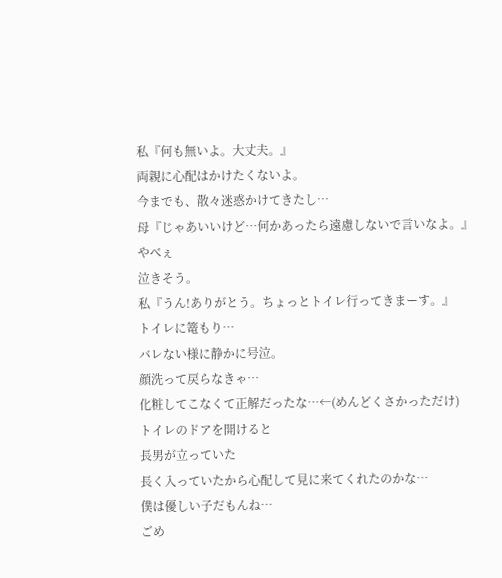私『何も無いよ。大丈夫。』
両親に心配はかけたくないよ。
今までも、散々迷惑かけてきたし…
母『じゃあいいけど…何かあったら遠慮しないで言いなよ。』
やべぇ
泣きそう。
私『うん!ありがとう。ちょっとトイレ行ってきまーす。』
トイレに篭もり…
バレない様に静かに号泣。
顔洗って戻らなきゃ…
化粧してこなくて正解だったな…←(めんどくさかっただけ)
トイレのドアを開けると
長男が立っていた
長く入っていたから心配して見に来てくれたのかな…
僕は優しい子だもんね…
ごめ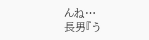んね…
長男『う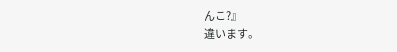んこ?』
違います。